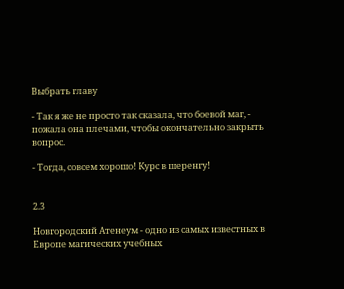Выбрать главу

- Так я же не просто так сказала, что боевой маг, - пожала она плечами, чтобы окончательно закрыть вопрос.

- Тогда, совсем хорошо! Курс в шеренгу!


2.3

Новгородский Атенеум - одно из самых известных в Европе магических учебных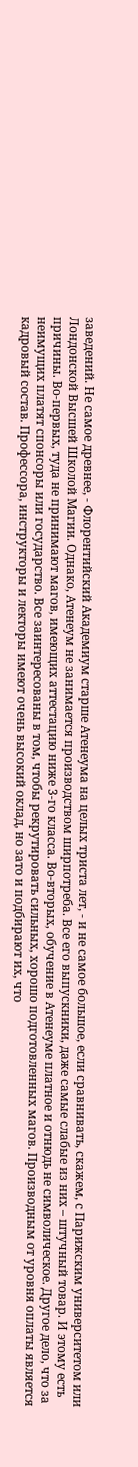заведений. Не самое древнее, - Флорентийский Академиум старше Атенеума на целых триста лет, - и не самое большое, если сравнивать, скажем, с Парижским университетом или Лондонской Высшей Школой Магии. Однако, Атенеум не занимается производством ширпотреба. Все его выпускники, даже самые слабые из них – штучный товар. И этому есть причины. Во-первых, туда не принимают магов, имеющих аттестацию ниже 3-го класса. Во-вторых, обучение в Атенеуме платное и отнюдь не символическое. Другое дело, что за неимущих платят спонсоры или государство. Все заинтересованы в том, чтобы рекрутировать сильных, хорошо подготовленных магов. Производным от уровня оплаты является кадровый состав. Профессора, инструкторы и лекторы имеют очень высокий оклад, но зато и подбирают их, что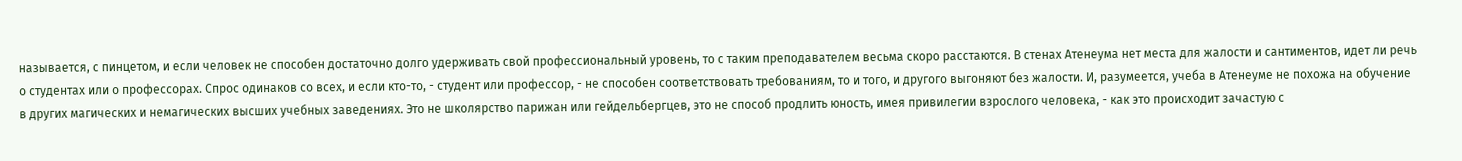называется, с пинцетом, и если человек не способен достаточно долго удерживать свой профессиональный уровень, то с таким преподавателем весьма скоро расстаются. В стенах Атенеума нет места для жалости и сантиментов, идет ли речь о студентах или о профессорах. Спрос одинаков со всех, и если кто-то, - студент или профессор, - не способен соответствовать требованиям, то и того, и другого выгоняют без жалости. И, разумеется, учеба в Атенеуме не похожа на обучение в других магических и немагических высших учебных заведениях. Это не школярство парижан или гейдельбергцев, это не способ продлить юность, имея привилегии взрослого человека, - как это происходит зачастую с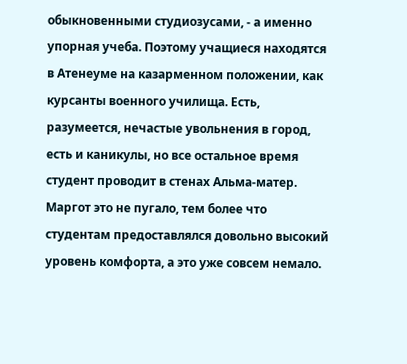обыкновенными студиозусами, - а именно упорная учеба. Поэтому учащиеся находятся в Атенеуме на казарменном положении, как курсанты военного училища. Есть, разумеется, нечастые увольнения в город, есть и каникулы, но все остальное время студент проводит в стенах Альма-матер. Маргот это не пугало, тем более что студентам предоставлялся довольно высокий уровень комфорта, а это уже совсем немало.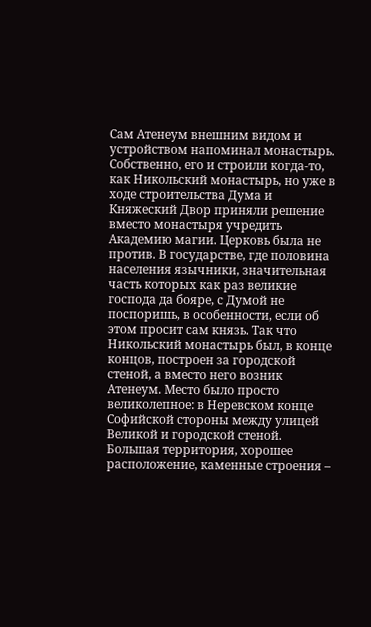Сам Атенеум внешним видом и устройством напоминал монастырь. Собственно, его и строили когда-то, как Никольский монастырь, но уже в ходе строительства Дума и Княжеский Двор приняли решение вместо монастыря учредить Академию магии. Церковь была не против. В государстве, где половина населения язычники, значительная часть которых как раз великие господа да бояре, с Думой не поспоришь, в особенности, если об этом просит сам князь. Так что Никольский монастырь был, в конце концов, построен за городской стеной, а вместо него возник Атенеум. Место было просто великолепное: в Неревском конце Софийской стороны между улицей Великой и городской стеной. Большая территория, хорошее расположение, каменные строения –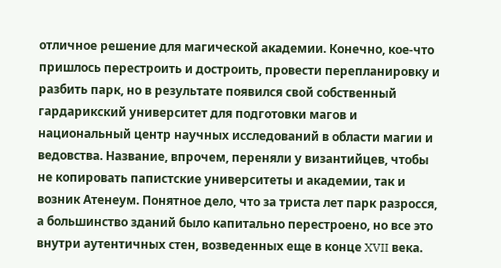отличное решение для магической академии. Конечно, кое-что пришлось перестроить и достроить, провести перепланировку и разбить парк, но в результате появился свой собственный гардарикский университет для подготовки магов и национальный центр научных исследований в области магии и ведовства. Название, впрочем, переняли у византийцев, чтобы не копировать папистские университеты и академии, так и возник Атенеум. Понятное дело, что за триста лет парк разросся, а большинство зданий было капитально перестроено, но все это внутри аутентичных стен, возведенных еще в конце XVII века.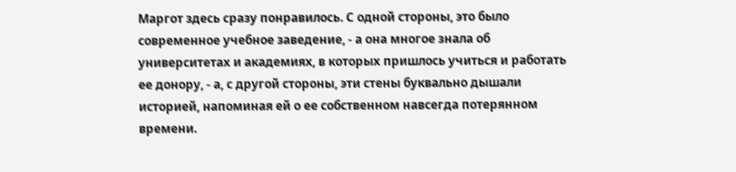Маргот здесь сразу понравилось. С одной стороны, это было современное учебное заведение, - а она многое знала об университетах и академиях, в которых пришлось учиться и работать ее донору, - а, с другой стороны, эти стены буквально дышали историей, напоминая ей о ее собственном навсегда потерянном времени.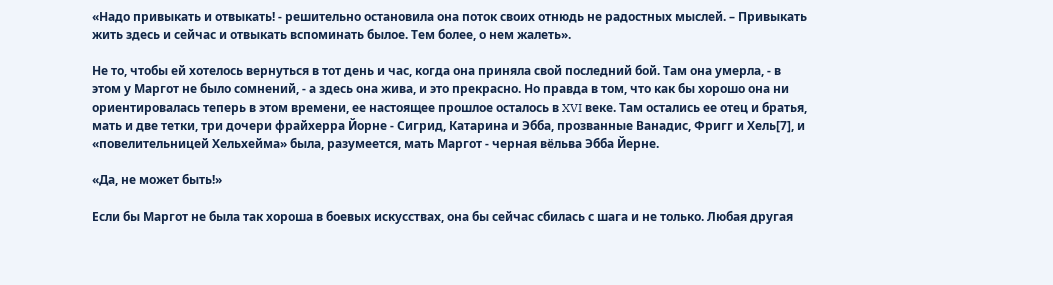«Надо привыкать и отвыкать! - решительно остановила она поток своих отнюдь не радостных мыслей. – Привыкать жить здесь и сейчас и отвыкать вспоминать былое. Тем более, о нем жалеть».

Не то, чтобы ей хотелось вернуться в тот день и час, когда она приняла свой последний бой. Там она умерла, - в этом у Маргот не было сомнений, - а здесь она жива, и это прекрасно. Но правда в том, что как бы хорошо она ни ориентировалась теперь в этом времени, ее настоящее прошлое осталось в XVI веке. Там остались ее отец и братья, мать и две тетки, три дочери фрайхерра Йорне - Сигрид, Катарина и Эбба, прозванные Ванадис, Фригг и Хель[7], и «повелительницей Хельхейма» была, разумеется, мать Маргот - черная вёльва Эбба Йерне.

«Да, не может быть!»

Если бы Маргот не была так хороша в боевых искусствах, она бы сейчас сбилась с шага и не только. Любая другая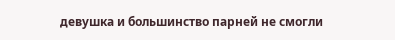девушка и большинство парней не смогли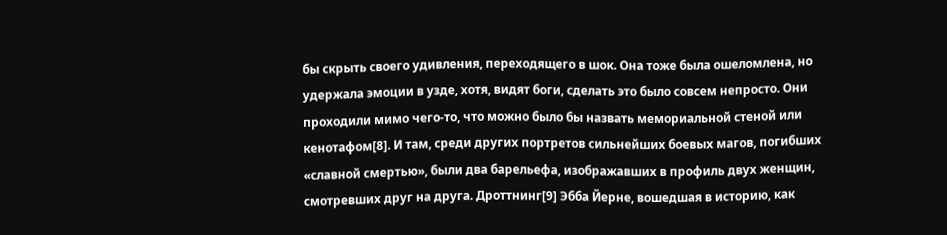бы скрыть своего удивления, переходящего в шок. Она тоже была ошеломлена, но удержала эмоции в узде, хотя, видят боги, сделать это было совсем непросто. Они проходили мимо чего-то, что можно было бы назвать мемориальной стеной или кенотафом[8]. И там, среди других портретов сильнейших боевых магов, погибших «славной смертью», были два барельефа, изображавших в профиль двух женщин, смотревших друг на друга. Дроттнинг[9] Эбба Йерне, вошедшая в историю, как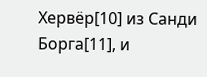Хервёр[10] из Санди Борга[11], и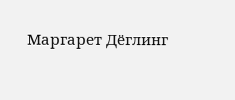Маргарет Дёглинг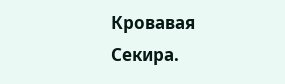Кровавая Секира.